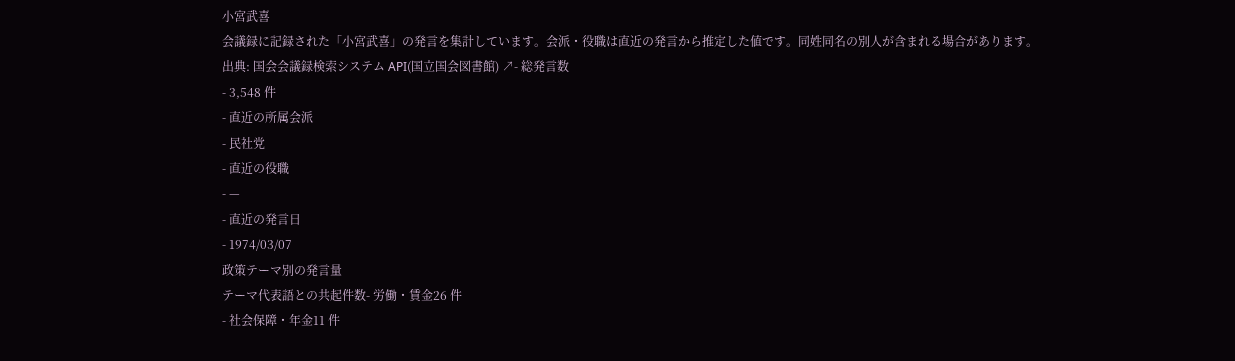小宮武喜
会議録に記録された「小宮武喜」の発言を集計しています。会派・役職は直近の発言から推定した値です。同姓同名の別人が含まれる場合があります。
出典: 国会会議録検索システム API(国立国会図書館) ↗- 総発言数
- 3,548 件
- 直近の所属会派
- 民社党
- 直近の役職
- —
- 直近の発言日
- 1974/03/07
政策テーマ別の発言量
テーマ代表語との共起件数- 労働・賃金26 件
- 社会保障・年金11 件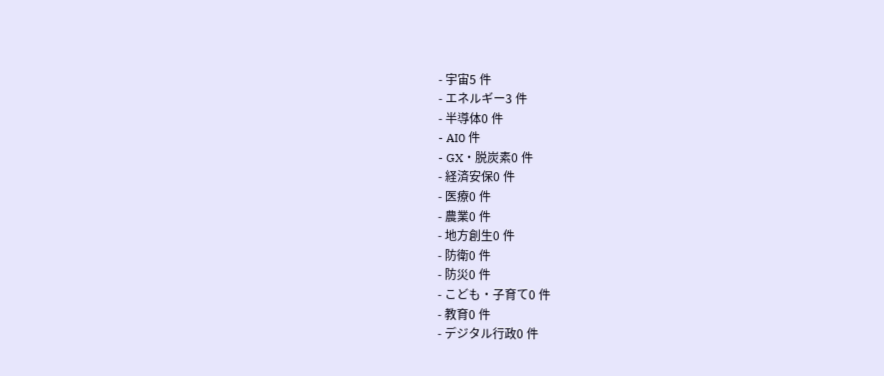- 宇宙5 件
- エネルギー3 件
- 半導体0 件
- AI0 件
- GX・脱炭素0 件
- 経済安保0 件
- 医療0 件
- 農業0 件
- 地方創生0 件
- 防衛0 件
- 防災0 件
- こども・子育て0 件
- 教育0 件
- デジタル行政0 件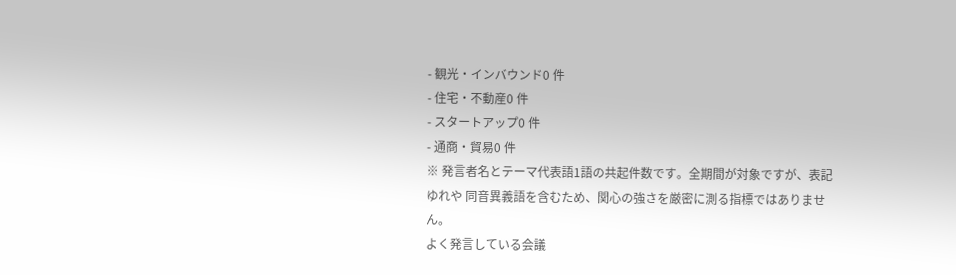- 観光・インバウンド0 件
- 住宅・不動産0 件
- スタートアップ0 件
- 通商・貿易0 件
※ 発言者名とテーマ代表語1語の共起件数です。全期間が対象ですが、表記ゆれや 同音異義語を含むため、関心の強さを厳密に測る指標ではありません。
よく発言している会議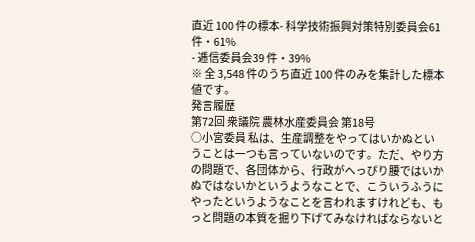直近 100 件の標本- 科学技術振興対策特別委員会61 件・61%
- 逓信委員会39 件・39%
※ 全 3,548 件のうち直近 100 件のみを集計した標本値です。
発言履歴
第72回 衆議院 農林水産委員会 第18号
○小宮委員 私は、生産調整をやってはいかぬということは一つも言っていないのです。ただ、やり方の問題で、各団体から、行政がへっぴり腰ではいかぬではないかというようなことで、こういうふうにやったというようなことを言われますけれども、もっと問題の本質を掘り下げてみなければならないと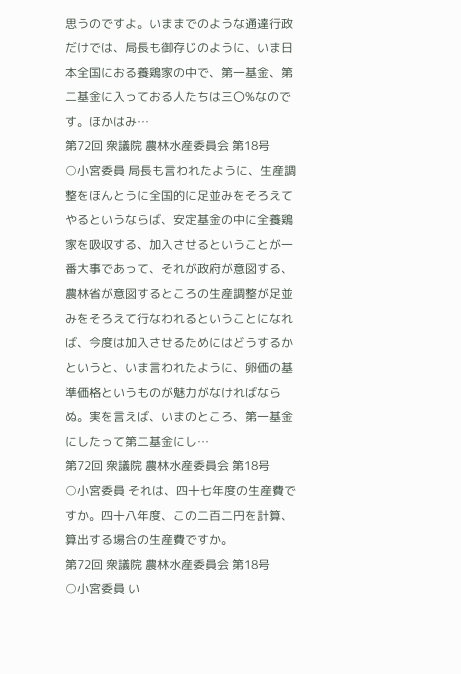思うのですよ。いままでのような通達行政だけでは、局長も御存じのように、いま日本全国におる養鶏家の中で、第一基金、第二基金に入っておる人たちは三〇%なのです。ほかはみ…
第72回 衆議院 農林水産委員会 第18号
○小宮委員 局長も言われたように、生産調整をほんとうに全国的に足並みをそろえてやるというならば、安定基金の中に全養鶏家を吸収する、加入させるということが一番大事であって、それが政府が意図する、農林省が意図するところの生産調整が足並みをそろえて行なわれるということになれば、今度は加入させるためにはどうするかというと、いま言われたように、卵価の基準価格というものが魅力がなければならぬ。実を言えば、いまのところ、第一基金にしたって第二基金にし…
第72回 衆議院 農林水産委員会 第18号
○小宮委員 それは、四十七年度の生産費ですか。四十八年度、この二百二円を計算、算出する場合の生産費ですか。
第72回 衆議院 農林水産委員会 第18号
○小宮委員 い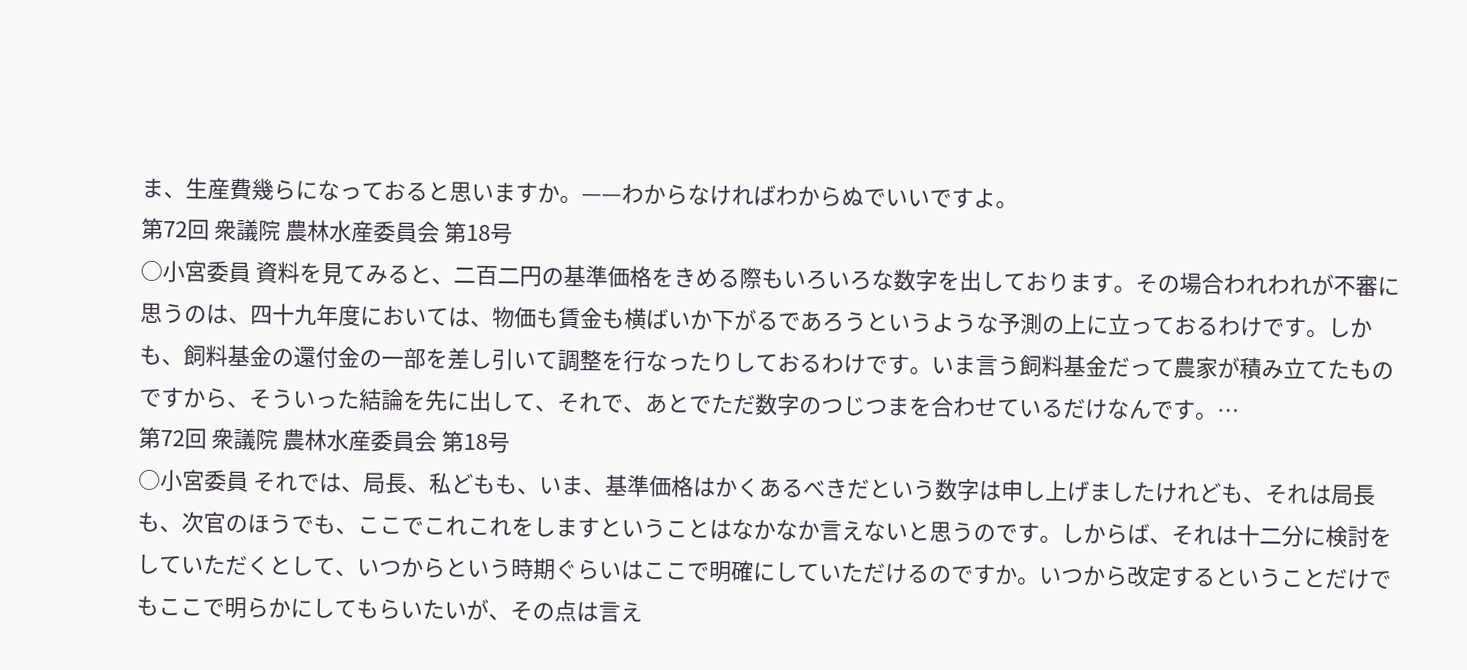ま、生産費幾らになっておると思いますか。——わからなければわからぬでいいですよ。
第72回 衆議院 農林水産委員会 第18号
○小宮委員 資料を見てみると、二百二円の基準価格をきめる際もいろいろな数字を出しております。その場合われわれが不審に思うのは、四十九年度においては、物価も賃金も横ばいか下がるであろうというような予測の上に立っておるわけです。しかも、飼料基金の還付金の一部を差し引いて調整を行なったりしておるわけです。いま言う飼料基金だって農家が積み立てたものですから、そういった結論を先に出して、それで、あとでただ数字のつじつまを合わせているだけなんです。…
第72回 衆議院 農林水産委員会 第18号
○小宮委員 それでは、局長、私どもも、いま、基準価格はかくあるべきだという数字は申し上げましたけれども、それは局長も、次官のほうでも、ここでこれこれをしますということはなかなか言えないと思うのです。しからば、それは十二分に検討をしていただくとして、いつからという時期ぐらいはここで明確にしていただけるのですか。いつから改定するということだけでもここで明らかにしてもらいたいが、その点は言え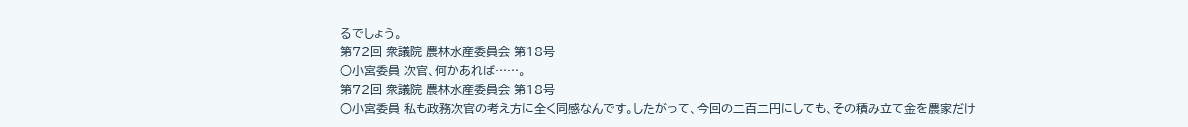るでしょう。
第72回 衆議院 農林水産委員会 第18号
○小宮委員 次官、何かあれば……。
第72回 衆議院 農林水産委員会 第18号
○小宮委員 私も政務次官の考え方に全く同感なんです。したがって、今回の二百二円にしても、その積み立て金を農家だけ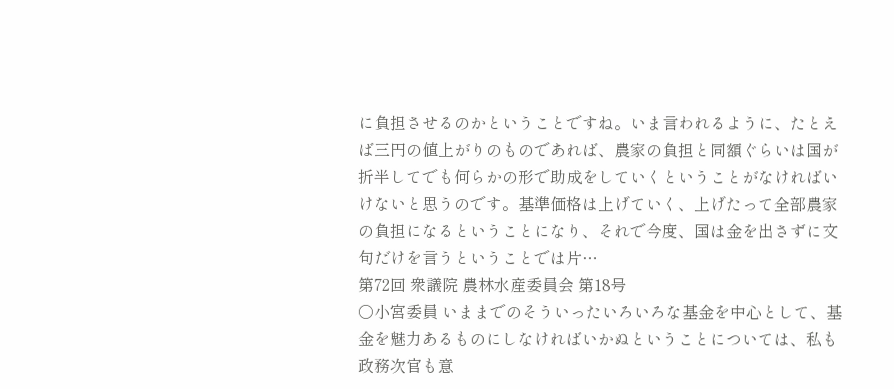に負担させるのかということですね。いま言われるように、たとえば三円の値上がりのものであれば、農家の負担と同額ぐらいは国が折半してでも何らかの形で助成をしていくということがなければいけないと思うのです。基準価格は上げていく、上げたって全部農家の負担になるということになり、それで今度、国は金を出さずに文句だけを言うということでは片…
第72回 衆議院 農林水産委員会 第18号
○小宮委員 いままでのそういったいろいろな基金を中心として、基金を魅力あるものにしなければいかぬということについては、私も政務次官も意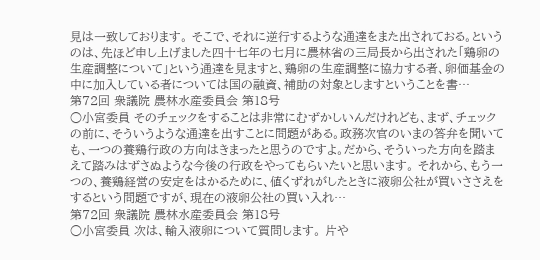見は一致しております。 そこで、それに逆行するような通達をまた出されておる。というのは、先ほど申し上げました四十七年の七月に農林省の三局長から出された「鶏卵の生産調整について」という通達を見ますと、鶏卵の生産調整に協力する者、卵価基金の中に加入している者については国の融資、補助の対象としますということを書…
第72回 衆議院 農林水産委員会 第18号
○小宮委員 そのチェックをすることは非常にむずかしいんだけれども、まず、チェックの前に、そういうような通達を出すことに問題がある。政務次官のいまの答弁を聞いても、一つの養鶏行政の方向はきまったと思うのですよ。だから、そういった方向を踏まえて踏みはずさぬような今後の行政をやってもらいたいと思います。 それから、もう一つの、養鶏経営の安定をはかるために、値くずれがしたときに液卵公社が買いささえをするという問題ですが、現在の液卵公社の買い入れ…
第72回 衆議院 農林水産委員会 第18号
○小宮委員 次は、輸入液卵について質問します。 片や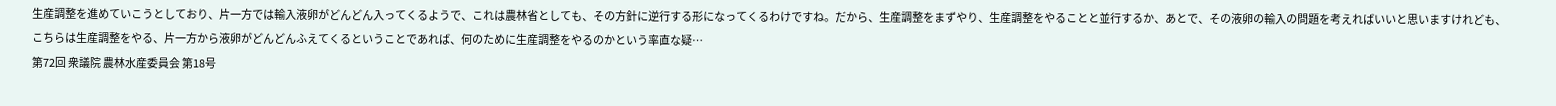生産調整を進めていこうとしており、片一方では輸入液卵がどんどん入ってくるようで、これは農林省としても、その方針に逆行する形になってくるわけですね。だから、生産調整をまずやり、生産調整をやることと並行するか、あとで、その液卵の輸入の問題を考えればいいと思いますけれども、こちらは生産調整をやる、片一方から液卵がどんどんふえてくるということであれば、何のために生産調整をやるのかという率直な疑…
第72回 衆議院 農林水産委員会 第18号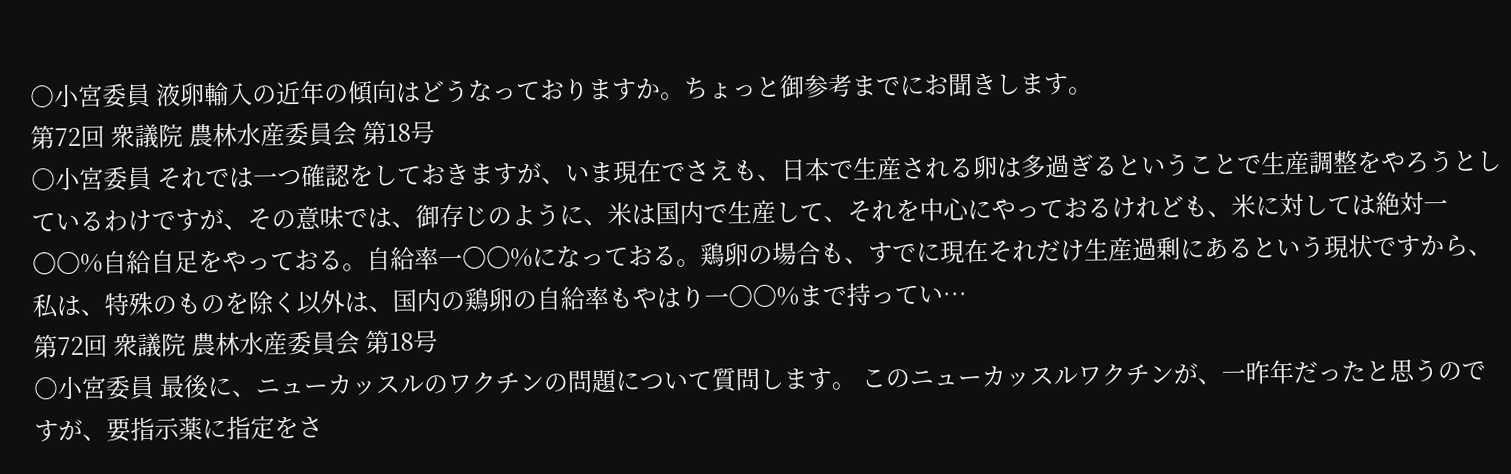○小宮委員 液卵輸入の近年の傾向はどうなっておりますか。ちょっと御参考までにお聞きします。
第72回 衆議院 農林水産委員会 第18号
○小宮委員 それでは一つ確認をしておきますが、いま現在でさえも、日本で生産される卵は多過ぎるということで生産調整をやろうとしているわけですが、その意味では、御存じのように、米は国内で生産して、それを中心にやっておるけれども、米に対しては絶対一〇〇%自給自足をやっておる。自給率一〇〇%になっておる。鶏卵の場合も、すでに現在それだけ生産過剰にあるという現状ですから、私は、特殊のものを除く以外は、国内の鶏卵の自給率もやはり一〇〇%まで持ってい…
第72回 衆議院 農林水産委員会 第18号
○小宮委員 最後に、ニューカッスルのワクチンの問題について質問します。 このニューカッスルワクチンが、一昨年だったと思うのですが、要指示薬に指定をさ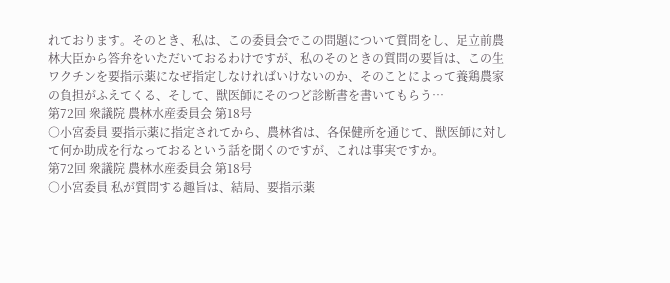れております。そのとき、私は、この委員会でこの問題について質問をし、足立前農林大臣から答弁をいただいておるわけですが、私のそのときの質問の要旨は、この生ワクチンを要指示薬になぜ指定しなければいけないのか、そのことによって養鶏農家の負担がふえてくる、そして、獣医師にそのつど診断書を書いてもらう…
第72回 衆議院 農林水産委員会 第18号
○小宮委員 要指示薬に指定されてから、農林省は、各保健所を通じて、獣医師に対して何か助成を行なっておるという話を聞くのですが、これは事実ですか。
第72回 衆議院 農林水産委員会 第18号
○小宮委員 私が質問する趣旨は、結局、要指示薬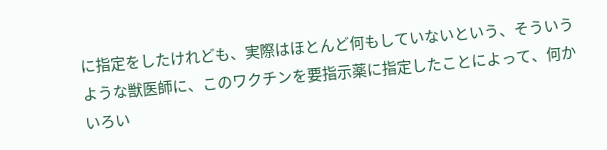に指定をしたけれども、実際はほとんど何もしていないという、そういうような獣医師に、このワクチンを要指示薬に指定したことによって、何かいろい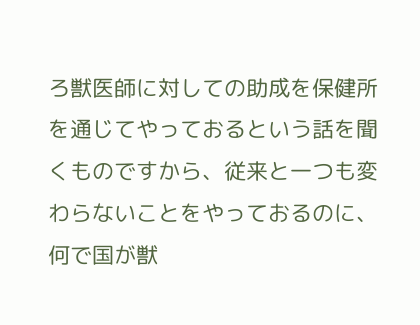ろ獣医師に対しての助成を保健所を通じてやっておるという話を聞くものですから、従来と一つも変わらないことをやっておるのに、何で国が獣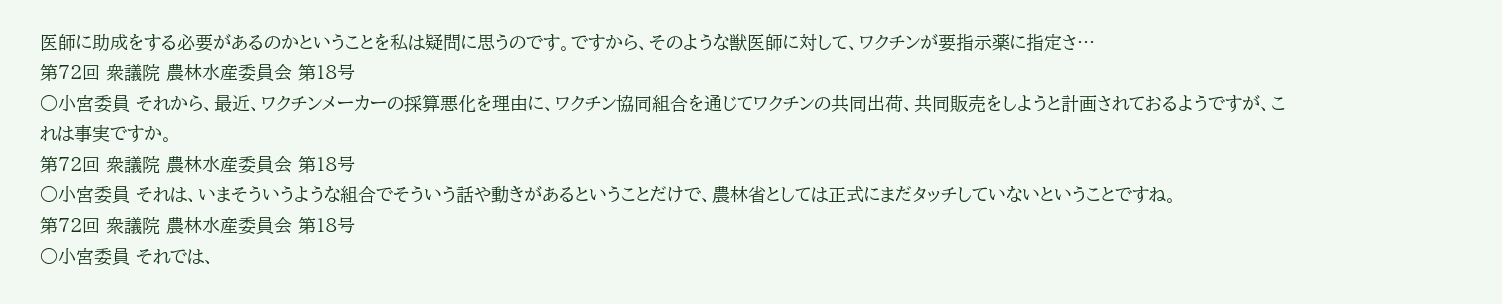医師に助成をする必要があるのかということを私は疑問に思うのです。ですから、そのような獣医師に対して、ワクチンが要指示薬に指定さ…
第72回 衆議院 農林水産委員会 第18号
○小宮委員 それから、最近、ワクチンメーカーの採算悪化を理由に、ワクチン協同組合を通じてワクチンの共同出荷、共同販売をしようと計画されておるようですが、これは事実ですか。
第72回 衆議院 農林水産委員会 第18号
○小宮委員 それは、いまそういうような組合でそういう話や動きがあるということだけで、農林省としては正式にまだタッチしていないということですね。
第72回 衆議院 農林水産委員会 第18号
○小宮委員 それでは、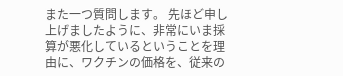また一つ質問します。 先ほど申し上げましたように、非常にいま採算が悪化しているということを理由に、ワクチンの価格を、従来の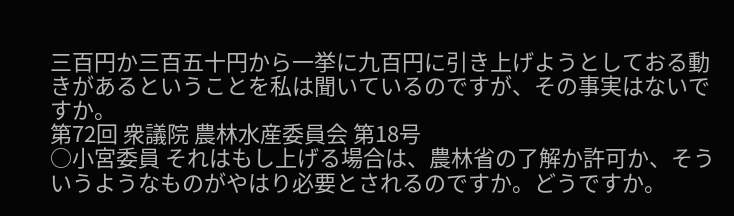三百円か三百五十円から一挙に九百円に引き上げようとしておる動きがあるということを私は聞いているのですが、その事実はないですか。
第72回 衆議院 農林水産委員会 第18号
○小宮委員 それはもし上げる場合は、農林省の了解か許可か、そういうようなものがやはり必要とされるのですか。どうですか。